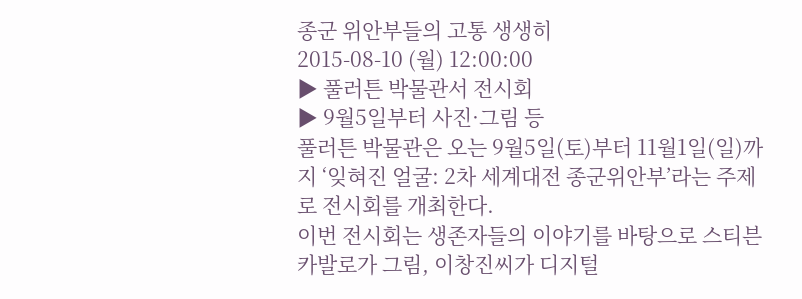종군 위안부들의 고통 생생히
2015-08-10 (월) 12:00:00
▶ 풀러튼 박물관서 전시회
▶ 9월5일부터 사진·그림 등
풀러튼 박물관은 오는 9월5일(토)부터 11월1일(일)까지 ‘잊혀진 얼굴: 2차 세계대전 종군위안부’라는 주제로 전시회를 개최한다.
이번 전시회는 생존자들의 이야기를 바탕으로 스티븐 카발로가 그림, 이창진씨가 디지털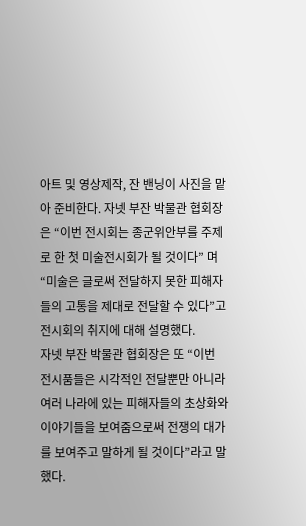아트 및 영상제작, 잔 밴닝이 사진을 맡아 준비한다. 자넷 부잔 박물관 협회장은 “이번 전시회는 종군위안부를 주제로 한 첫 미술전시회가 될 것이다” 며 “미술은 글로써 전달하지 못한 피해자들의 고통을 제대로 전달할 수 있다”고 전시회의 취지에 대해 설명했다.
자넷 부잔 박물관 협회장은 또 “이번 전시품들은 시각적인 전달뿐만 아니라 여러 나라에 있는 피해자들의 초상화와 이야기들을 보여줌으로써 전쟁의 대가를 보여주고 말하게 될 것이다”라고 말했다.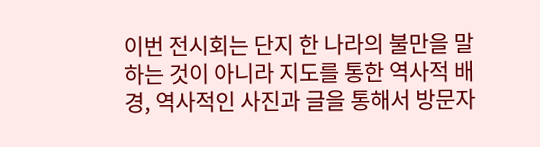이번 전시회는 단지 한 나라의 불만을 말하는 것이 아니라 지도를 통한 역사적 배경, 역사적인 사진과 글을 통해서 방문자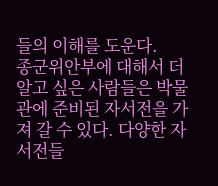들의 이해를 도운다.
종군위안부에 대해서 더 알고 싶은 사람들은 박물관에 준비된 자서전을 가져 갈 수 있다. 다양한 자서전들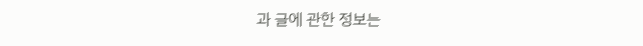과 글에 관한 정보는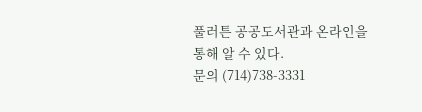풀러튼 공공도서관과 온라인을 통해 알 수 있다.
문의 (714)738-3331